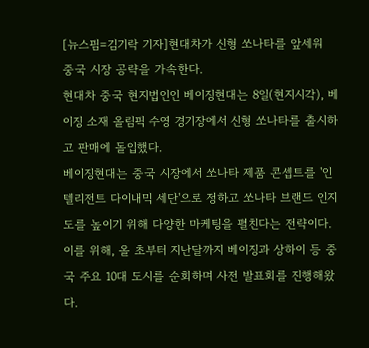[뉴스핌=김기락 기자]현대차가 신형 쏘나타를 앞세워 중국 시장 공략을 가속한다.
현대차 중국 현지법인인 베이징현대는 8일(현지시각), 베이징 소재 올림픽 수영 경기장에서 신형 쏘나타를 출시하고 판매에 돌입했다.
베이징현대는 중국 시장에서 쏘나타 제품 콘셉트를 '인텔리전트 다이내믹 세단'으로 정하고 쏘나타 브랜드 인지도를 높이기 위해 다양한 마케팅을 펼친다는 전략이다.
이를 위해, 올 초부터 지난달까지 베이징과 상하이 등 중국 주요 10대 도시를 순회하며 사전 발표회를 진행해왔다.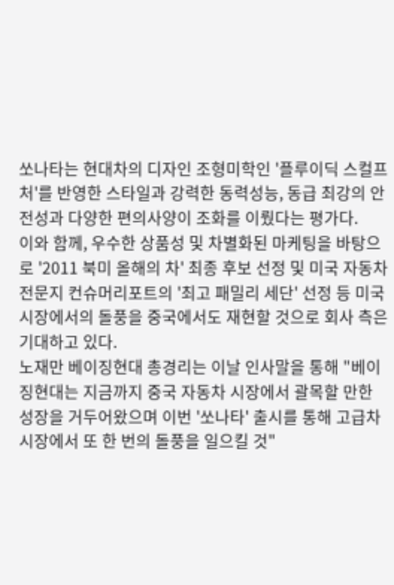쏘나타는 현대차의 디자인 조형미학인 '플루이딕 스컬프처'를 반영한 스타일과 강력한 동력성능, 동급 최강의 안전성과 다양한 편의사양이 조화를 이뤘다는 평가다.
이와 함께, 우수한 상품성 및 차별화된 마케팅을 바탕으로 '2011 북미 올해의 차' 최종 후보 선정 및 미국 자동차전문지 컨슈머리포트의 '최고 패밀리 세단' 선정 등 미국 시장에서의 돌풍을 중국에서도 재현할 것으로 회사 측은 기대하고 있다.
노재만 베이징현대 총경리는 이날 인사말을 통해 "베이징현대는 지금까지 중국 자동차 시장에서 괄목할 만한 성장을 거두어왔으며 이번 '쏘나타' 출시를 통해 고급차 시장에서 또 한 번의 돌풍을 일으킬 것"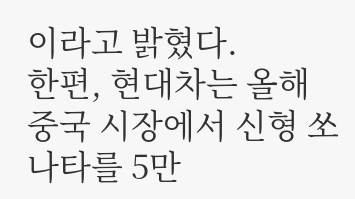이라고 밝혔다.
한편, 현대차는 올해 중국 시장에서 신형 쏘나타를 5만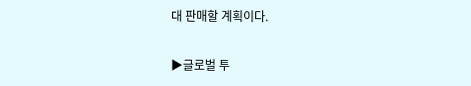대 판매할 계획이다.

▶글로벌 투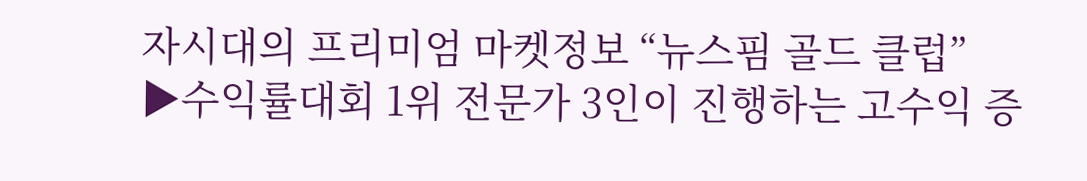자시대의 프리미엄 마켓정보 “뉴스핌 골드 클럽”
▶수익률대회 1위 전문가 3인이 진행하는 고수익 증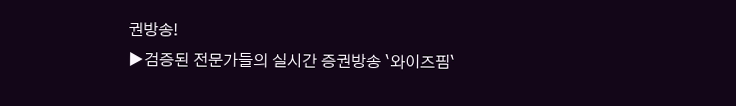권방송!
▶검증된 전문가들의 실시간 증권방송 `와이즈핌`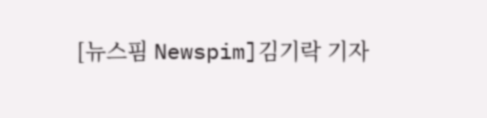[뉴스핌 Newspim]김기락 기자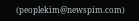(peoplekim@newspim.com)